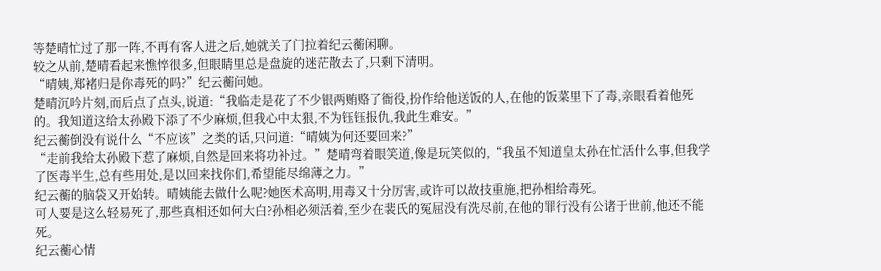等楚晴忙过了那一阵,不再有客人进之后,她就关了门拉着纪云蘅闲聊。
较之从前,楚晴看起来憔悴很多,但眼睛里总是盘旋的迷茫散去了,只剩下清明。
“晴姨,郑褚归是你毒死的吗?”纪云蘅问她。
楚晴沉吟片刻,而后点了点头,说道:“我临走是花了不少银两贿赂了衙役,扮作给他送饭的人,在他的饭菜里下了毒,亲眼看着他死的。我知道这给太孙殿下添了不少麻烦,但我心中太狠,不为钰钰报仇,我此生难安。”
纪云蘅倒没有说什么“不应该”之类的话,只问道:“晴姨为何还要回来?”
“走前我给太孙殿下惹了麻烦,自然是回来将功补过。”楚晴弯着眼笑道,像是玩笑似的,“我虽不知道皇太孙在忙活什么事,但我学了医毒半生,总有些用处,是以回来找你们,希望能尽绵薄之力。”
纪云蘅的脑袋又开始转。晴姨能去做什么呢?她医术高明,用毒又十分厉害,或许可以故技重施,把孙相给毒死。
可人要是这么轻易死了,那些真相还如何大白?孙相必须活着,至少在裴氏的冤屈没有洗尽前,在他的罪行没有公诸于世前,他还不能死。
纪云蘅心情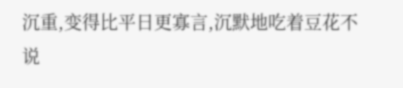沉重,变得比平日更寡言,沉默地吃着豆花不说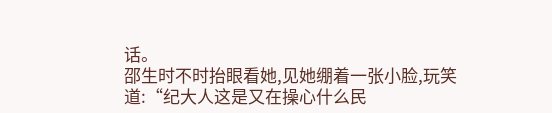话。
邵生时不时抬眼看她,见她绷着一张小脸,玩笑道:“纪大人这是又在操心什么民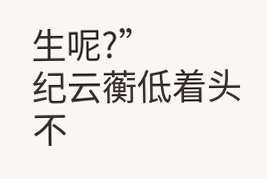生呢?”
纪云蘅低着头不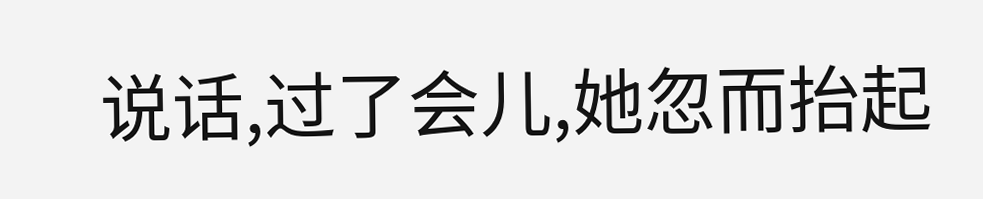说话,过了会儿,她忽而抬起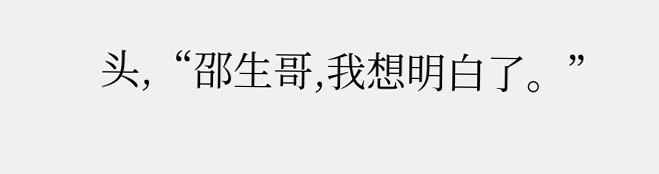头,“邵生哥,我想明白了。”